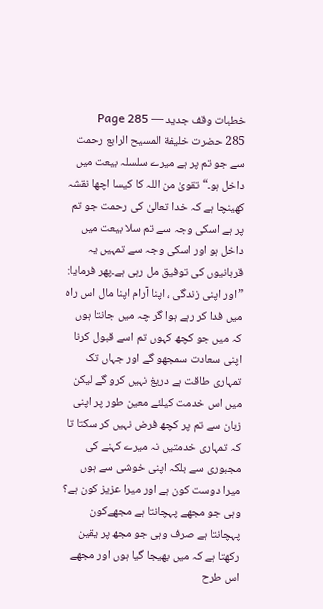خطبات وقف جدید — Page 285
285 حضرت خلیفة المسیح الرابع رحمت سے جو تم پر ہے میرے سلسلہ بیعت میں داخل ہو۔“ تقویٰ من اللہ کا کیسا اچھا نقشہ کھینچا ہے کہ خدا تعالیٰ کی رحمت جو تم پر ہے اسکی وجہ سے تم سلا بیعت میں داخل ہو اور اسکی وجہ سے تمہیں یہ قربانیوں کی توفیق مل رہی ہے۔پھر فرمایا: ”اور اپنی زندگی ، اپنا آرام اپنا مال اس راہ میں فدا کر رہے ہوا گر چہ میں جانتا ہوں کہ میں جو کچھ کہوں تم اسے قبول کرنا اپنی سعادت سمجھو گے اور جہاں تک تمہاری طاقت ہے دریغ نہیں کرو گے لیکن میں اس خدمت کیلئے معین طور پر اپنی زبان سے تم پر کچھ فرض نہیں کر سکتا تا کہ تمہاری خدمتیں نہ میرے کہنے کی مجبوری سے بلکہ اپنی خوشی سے ہوں میرا دوست کون ہے اور میرا عزیز کون ہے؟ وہی جو مجھے پہچانتا ہے مجھےکون پہچانتا ہے صرف وہی جو مجھ پر یقین رکھتا ہے کہ میں بھیجا گیا ہوں اور مجھے اس طرح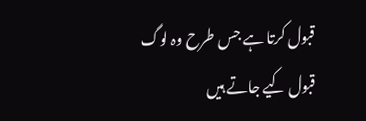قبول کرتا ہے جس طرح وہ لوگ قبول کیے جاتے ہیں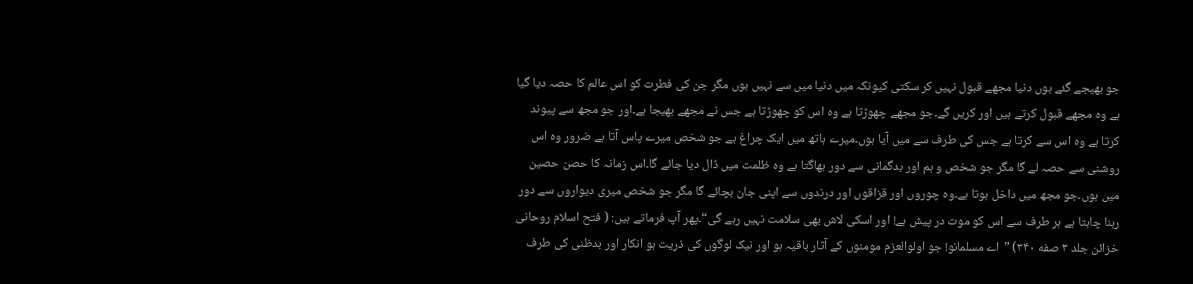جو بھیجے گئے ہوں دنیا مجھے قبول نہیں کر سکتی کیونکہ میں دنیا میں سے نہیں ہوں مگر جن کی فطرت کو اس عالم کا حصہ دیا گیا ہے وہ مجھے قبول کرتے ہیں اور کریں گے۔جو مجھے چھوڑتا ہے وہ اس کو چھوڑتا ہے جس نے مجھے بھیجا ہے۔اور جو مجھ سے پیوند کرتا ہے وہ اس سے کرتا ہے جس کی طرف سے میں آیا ہوں۔میرے ہاتھ میں ایک چراغ ہے جو شخص میرے پاس آتا ہے ضرور وہ اس روشنی سے حصہ لے گا مگر جو شخص و ہم اور بدگمانی سے دور بھاگتا ہے وہ ظلمت میں ڈال دیا جائے گا۔اس زمانہ کا حصن حصین میں ہوں۔جو مجھ میں داخل ہوتا ہے۔وہ چوروں اور قزاقوں اور درندوں سے اپنی جان بچائے گا مگر جو شخص میری دیواروں سے دور رہنا چاہتا ہے ہر طرف سے اس کو موت در پیش ہے! اور اسکی لاش بھی سلامت نہیں رہے گی“۔پھر آپ فرماتے ہیں: ( فتح اسلام روحانی خزائن جلد ۳ صفه ۳۴۰) ”اے مسلمانو! جو اولوالعزم مومنوں کے آثار باقیہ ہو اور نیک لوگوں کی ذریت ہو انکار اور بدظنی کی طرف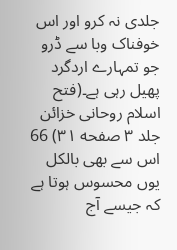جلدی نہ کرو اور اس خوفناک وبا سے ڈرو جو تمہارے اردگرد پھیل رہی ہے۔(فتح اسلام روحانی خزائن جلد ۳ صفحه ۳۱) 66 اس سے بھی بالکل یوں محسوس ہوتا ہے کہ جیسے آج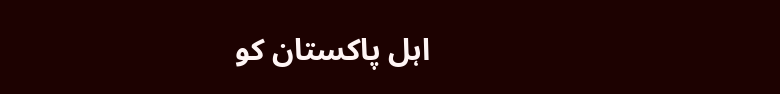اہل پاکستان کو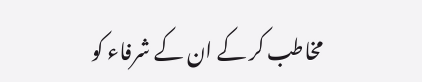مخاطب کر کے ان کے شرفاء کو